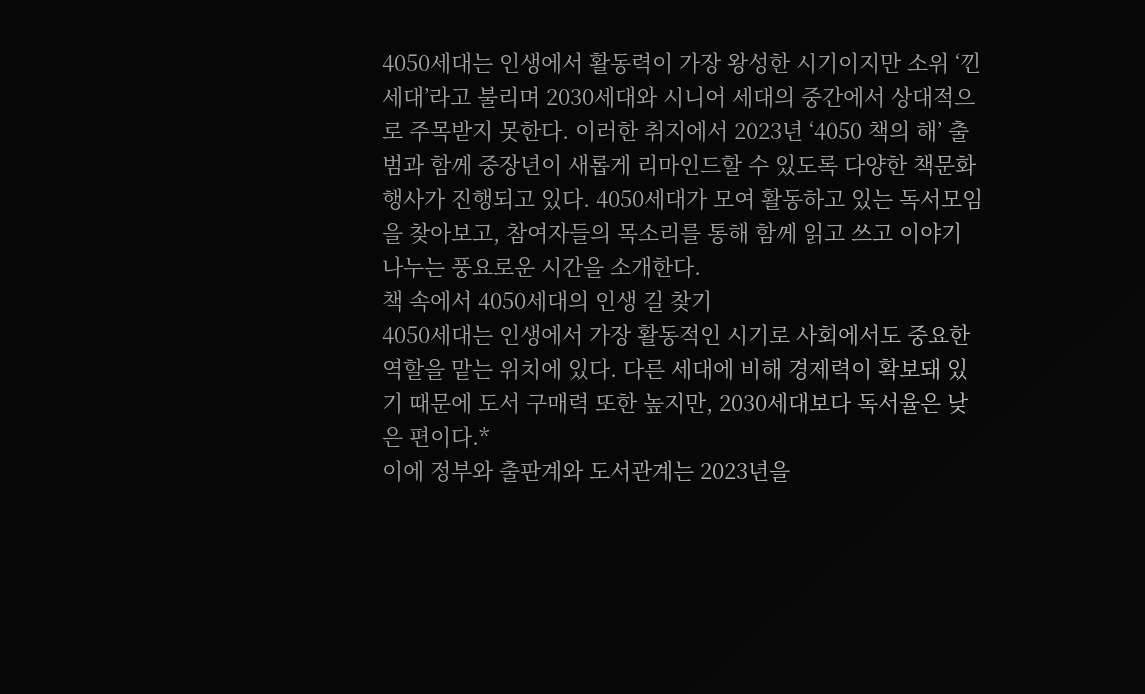4050세대는 인생에서 활동력이 가장 왕성한 시기이지만 소위 ‘낀 세대’라고 불리며 2030세대와 시니어 세대의 중간에서 상대적으로 주목받지 못한다. 이러한 취지에서 2023년 ‘4050 책의 해’ 출범과 함께 중장년이 새롭게 리마인드할 수 있도록 다양한 책문화 행사가 진행되고 있다. 4050세대가 모여 활동하고 있는 독서모임을 찾아보고, 참여자들의 목소리를 통해 함께 읽고 쓰고 이야기 나누는 풍요로운 시간을 소개한다.
책 속에서 4050세대의 인생 길 찾기
4050세대는 인생에서 가장 활동적인 시기로 사회에서도 중요한 역할을 맡는 위치에 있다. 다른 세대에 비해 경제력이 확보돼 있기 때문에 도서 구매력 또한 높지만, 2030세대보다 독서율은 낮은 편이다.*
이에 정부와 출판계와 도서관계는 2023년을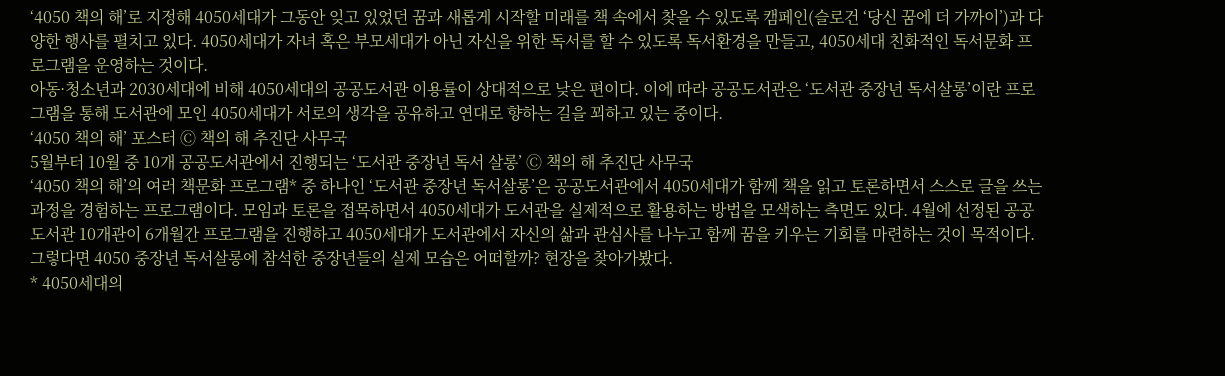‘4050 책의 해’로 지정해 4050세대가 그동안 잊고 있었던 꿈과 새롭게 시작할 미래를 책 속에서 찾을 수 있도록 캠페인(슬로건 ‘당신 꿈에 더 가까이’)과 다양한 행사를 펼치고 있다. 4050세대가 자녀 혹은 부모세대가 아닌 자신을 위한 독서를 할 수 있도록 독서환경을 만들고, 4050세대 친화적인 독서문화 프로그램을 운영하는 것이다.
아동·청소년과 2030세대에 비해 4050세대의 공공도서관 이용률이 상대적으로 낮은 편이다. 이에 따라 공공도서관은 ‘도서관 중장년 독서살롱’이란 프로그램을 통해 도서관에 모인 4050세대가 서로의 생각을 공유하고 연대로 향하는 길을 꾀하고 있는 중이다.
‘4050 책의 해’ 포스터 Ⓒ 책의 해 추진단 사무국
5월부터 10월 중 10개 공공도서관에서 진행되는 ‘도서관 중장년 독서 살롱’ Ⓒ 책의 해 추진단 사무국
‘4050 책의 해’의 여러 책문화 프로그램* 중 하나인 ‘도서관 중장년 독서살롱’은 공공도서관에서 4050세대가 함께 책을 읽고 토론하면서 스스로 글을 쓰는 과정을 경험하는 프로그램이다. 모임과 토론을 접목하면서 4050세대가 도서관을 실제적으로 활용하는 방법을 모색하는 측면도 있다. 4월에 선정된 공공도서관 10개관이 6개월간 프로그램을 진행하고 4050세대가 도서관에서 자신의 삶과 관심사를 나누고 함께 꿈을 키우는 기회를 마련하는 것이 목적이다.
그렇다면 4050 중장년 독서살롱에 참석한 중장년들의 실제 모습은 어떠할까? 현장을 찾아가봤다.
* 4050세대의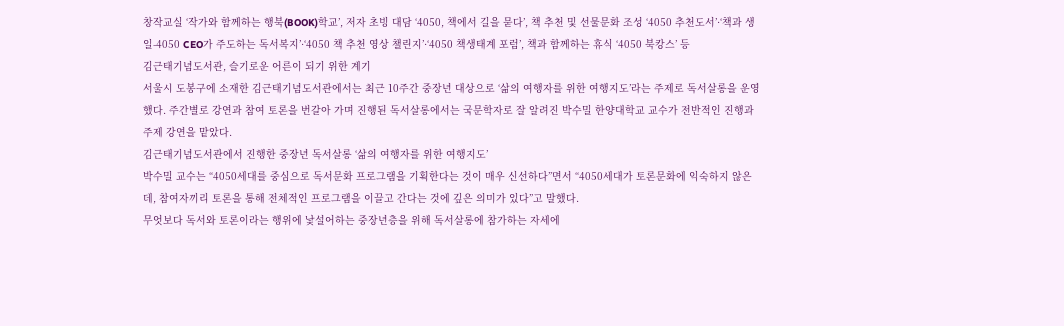창작교실 ‘작가와 함께하는 행북(BOOK)학교’, 저자 초빙 대담 ‘4050, 책에서 길을 묻다’, 책 추천 및 선물문화 조성 ‘4050 추천도서’·‘책과 생일-4050 CEO가 주도하는 독서복지’·‘4050 책 추천 영상 챌린지’·‘4050 책생태계 포럼’, 책과 함께하는 휴식 ‘4050 북캉스’ 등
김근태기념도서관, 슬기로운 어른이 되기 위한 계기
서울시 도봉구에 소재한 김근태기념도서관에서는 최근 10주간 중장년 대상으로 ‘삶의 여행자를 위한 여행지도’라는 주제로 독서살롱을 운영했다. 주간별로 강연과 참여 토론을 번갈아 가며 진행된 독서살롱에서는 국문학자로 잘 알려진 박수밀 한양대학교 교수가 전반적인 진행과 주제 강연을 맡았다.
김근태기념도서관에서 진행한 중장년 독서살롱 ‘삶의 여행자를 위한 여행지도’
박수밀 교수는 “4050세대를 중심으로 독서문화 프로그램을 기획한다는 것이 매우 신선하다”면서 “4050세대가 토론문화에 익숙하지 않은데, 참여자끼리 토론을 통해 전체적인 프로그램을 이끌고 간다는 것에 깊은 의미가 있다”고 말했다.
무엇보다 독서와 토론이라는 행위에 낯설어하는 중장년층을 위해 독서살롱에 참가하는 자세에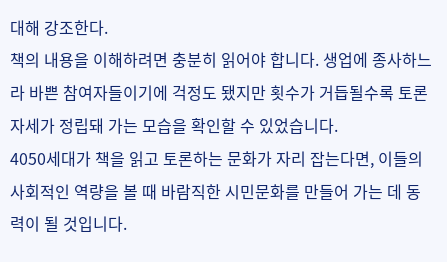대해 강조한다.
책의 내용을 이해하려면 충분히 읽어야 합니다. 생업에 종사하느라 바쁜 참여자들이기에 걱정도 됐지만 횟수가 거듭될수록 토론 자세가 정립돼 가는 모습을 확인할 수 있었습니다.
4050세대가 책을 읽고 토론하는 문화가 자리 잡는다면, 이들의 사회적인 역량을 볼 때 바람직한 시민문화를 만들어 가는 데 동력이 될 것입니다.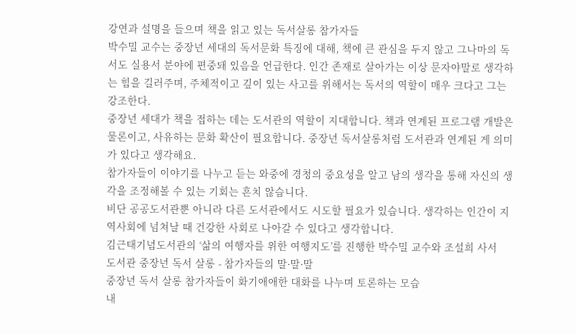강연과 설명을 들으며 책을 읽고 있는 독서살롱 참가자들
박수밀 교수는 중장년 세대의 독서문화 특징에 대해, 책에 큰 관심을 두지 않고 그나마의 독서도 실용서 분야에 편중돼 있음을 언급한다. 인간 존재로 살아가는 이상 문자야말로 생각하는 힘을 길러주며, 주체적이고 깊이 있는 사고를 위해서는 독서의 역할이 매우 크다고 그는 강조한다.
중장년 세대가 책을 접하는 데는 도서관의 역할이 지대합니다. 책과 연계된 프로그램 개발은 물론이고, 사유하는 문화 확산이 필요합니다. 중장년 독서살롱처럼 도서관과 연계된 게 의미가 있다고 생각해요.
참가자들이 이야기를 나누고 듣는 와중에 경청의 중요성을 알고 남의 생각을 통해 자신의 생각을 조정해볼 수 있는 기회는 흔치 않습니다.
비단 공공도서관뿐 아니라 다른 도서관에서도 시도할 필요가 있습니다. 생각하는 인간이 지역사회에 넘쳐날 때 건강한 사회로 나아갈 수 있다고 생각합니다.
김근태기념도서관의 ‘삶의 여행자를 위한 여행지도’를 진행한 박수밀 교수와 조설희 사서
도서관 중장년 독서 살롱 - 참가자들의 말·말·말
중장년 독서 살롱 참가자들이 화기애애한 대화를 나누며 토론하는 모습
내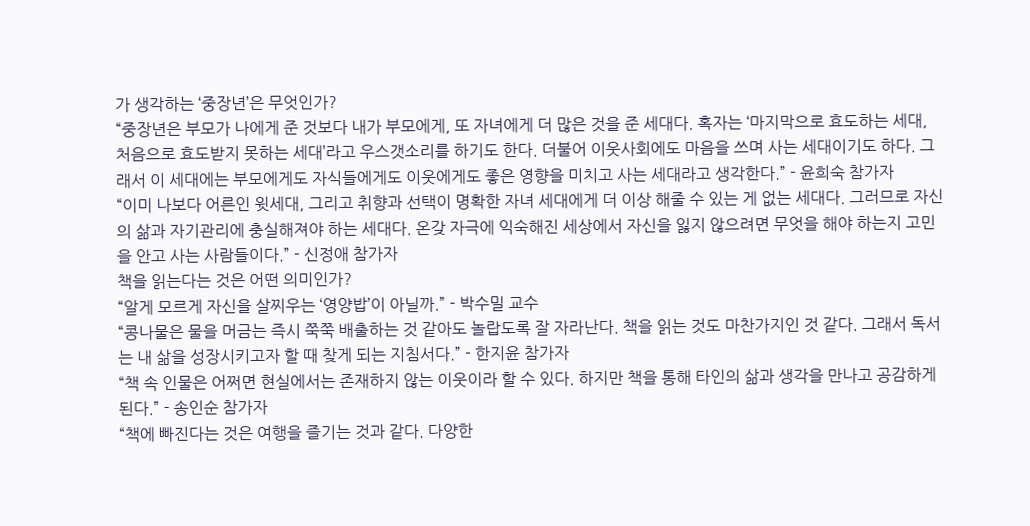가 생각하는 ‘중장년’은 무엇인가?
“중장년은 부모가 나에게 준 것보다 내가 부모에게, 또 자녀에게 더 많은 것을 준 세대다. 혹자는 ‘마지막으로 효도하는 세대, 처음으로 효도받지 못하는 세대’라고 우스갯소리를 하기도 한다. 더불어 이웃사회에도 마음을 쓰며 사는 세대이기도 하다. 그래서 이 세대에는 부모에게도 자식들에게도 이웃에게도 좋은 영향을 미치고 사는 세대라고 생각한다.” - 윤희숙 참가자
“이미 나보다 어른인 윗세대, 그리고 취향과 선택이 명확한 자녀 세대에게 더 이상 해줄 수 있는 게 없는 세대다. 그러므로 자신의 삶과 자기관리에 충실해져야 하는 세대다. 온갖 자극에 익숙해진 세상에서 자신을 잃지 않으려면 무엇을 해야 하는지 고민을 안고 사는 사람들이다.” - 신정애 참가자
책을 읽는다는 것은 어떤 의미인가?
“알게 모르게 자신을 살찌우는 ‘영양밥’이 아닐까.” - 박수밀 교수
“콩나물은 물을 머금는 즉시 쭉쭉 배출하는 것 같아도 놀랍도록 잘 자라난다. 책을 읽는 것도 마찬가지인 것 같다. 그래서 독서는 내 삶을 성장시키고자 할 때 찾게 되는 지침서다.” - 한지윤 참가자
“책 속 인물은 어쩌면 현실에서는 존재하지 않는 이웃이라 할 수 있다. 하지만 책을 통해 타인의 삶과 생각을 만나고 공감하게 된다.” - 송인순 참가자
“책에 빠진다는 것은 여행을 즐기는 것과 같다. 다양한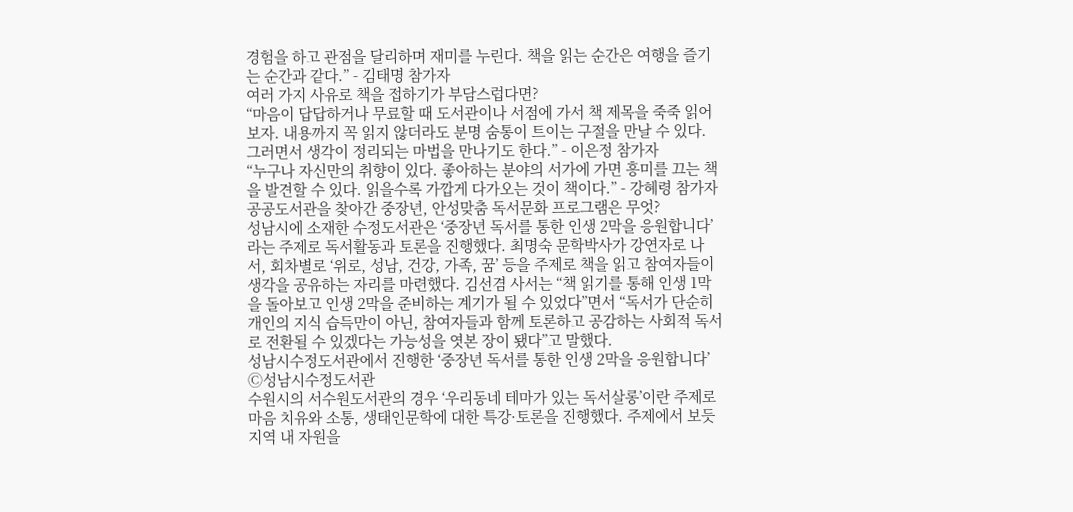경험을 하고 관점을 달리하며 재미를 누린다. 책을 읽는 순간은 여행을 즐기는 순간과 같다.” - 김태명 참가자
여러 가지 사유로 책을 접하기가 부담스럽다면?
“마음이 답답하거나 무료할 때 도서관이나 서점에 가서 책 제목을 죽죽 읽어보자. 내용까지 꼭 읽지 않더라도 분명 숨통이 트이는 구절을 만날 수 있다. 그러면서 생각이 정리되는 마법을 만나기도 한다.” - 이은정 참가자
“누구나 자신만의 취향이 있다. 좋아하는 분야의 서가에 가면 흥미를 끄는 책을 발견할 수 있다. 읽을수록 가깝게 다가오는 것이 책이다.” - 강혜령 참가자
공공도서관을 찾아간 중장년, 안성맞춤 독서문화 프로그램은 무엇?
성남시에 소재한 수정도서관은 ‘중장년 독서를 통한 인생 2막을 응원합니다’라는 주제로 독서활동과 토론을 진행했다. 최명숙 문학박사가 강연자로 나서, 회차별로 ‘위로, 성남, 건강, 가족, 꿈’ 등을 주제로 책을 읽고 참여자들이 생각을 공유하는 자리를 마련했다. 김선겸 사서는 “책 읽기를 통해 인생 1막을 돌아보고 인생 2막을 준비하는 계기가 될 수 있었다”면서 “독서가 단순히 개인의 지식 습득만이 아닌, 참여자들과 함께 토론하고 공감하는 사회적 독서로 전환될 수 있겠다는 가능성을 엿본 장이 됐다”고 말했다.
성남시수정도서관에서 진행한 ‘중장년 독서를 통한 인생 2막을 응원합니다’ Ⓒ성남시수정도서관
수원시의 서수원도서관의 경우 ‘우리동네 테마가 있는 독서살롱’이란 주제로 마음 치유와 소통, 생태인문학에 대한 특강·토론을 진행했다. 주제에서 보듯 지역 내 자원을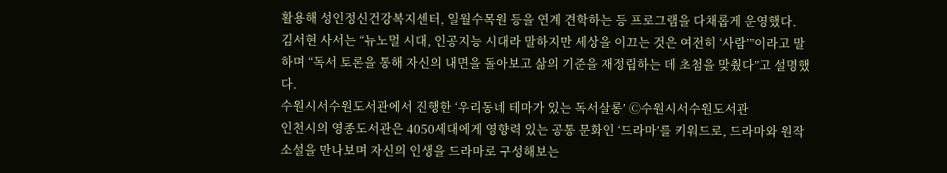활용해 성인정신건강복지센터, 일월수목원 등을 연계 견학하는 등 프로그램을 다채롭게 운영했다.
김서현 사서는 “뉴노멀 시대, 인공지능 시대라 말하지만 세상을 이끄는 것은 여전히 ‘사람’”이라고 말하며 “독서 토론을 통해 자신의 내면을 돌아보고 삶의 기준을 재정립하는 데 초첨을 맞췄다”고 설명했다.
수원시서수원도서관에서 진행한 ‘우리동네 테마가 있는 독서살롱’ Ⓒ수원시서수원도서관
인천시의 영종도서관은 4050세대에게 영향력 있는 공통 문화인 ‘드라마’를 키워드로, 드라마와 원작 소설을 만나보며 자신의 인생을 드라마로 구성해보는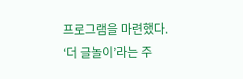프로그램을 마련했다. ‘더 글놀이’라는 주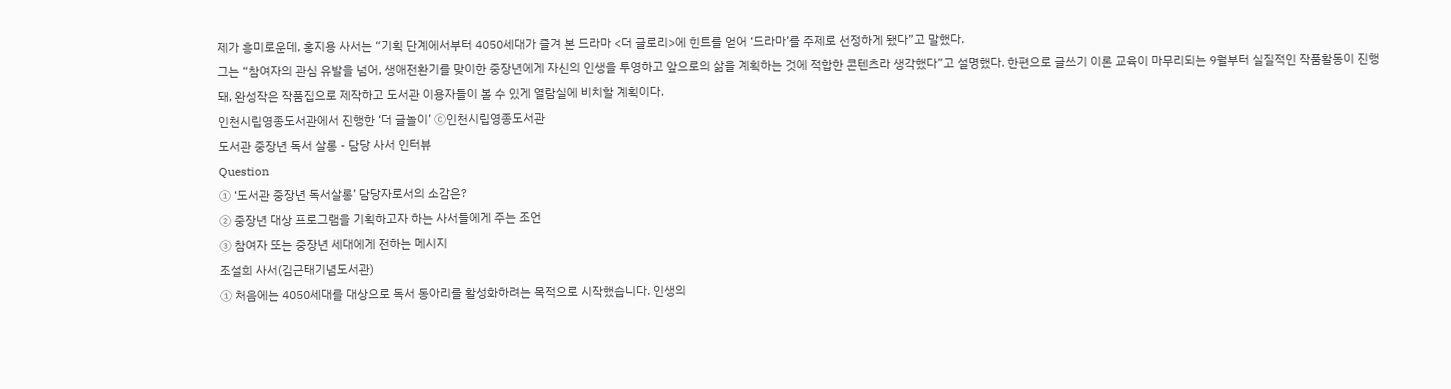제가 흥미로운데, 홍지용 사서는 “기획 단계에서부터 4050세대가 즐겨 본 드라마 <더 글로리>에 힌트를 얻어 ‘드라마’를 주제로 선정하게 됐다”고 말했다.
그는 “참여자의 관심 유발을 넘어, 생애전환기를 맞이한 중장년에게 자신의 인생을 투영하고 앞으로의 삶을 계획하는 것에 적합한 콘텐츠라 생각했다”고 설명했다. 한편으로 글쓰기 이론 교육이 마무리되는 9월부터 실질적인 작품활동이 진행돼, 완성작은 작품집으로 제작하고 도서관 이용자들이 볼 수 있게 열람실에 비치할 계획이다.
인천시립영종도서관에서 진행한 ‘더 글놀이’ Ⓒ인천시립영종도서관
도서관 중장년 독서 살롱 - 담당 사서 인터뷰
Question
① ‘도서관 중장년 독서살롱’ 담당자로서의 소감은?
② 중장년 대상 프로그램을 기획하고자 하는 사서들에게 주는 조언
③ 참여자 또는 중장년 세대에게 전하는 메시지
조설희 사서(김근태기념도서관)
① 처음에는 4050세대를 대상으로 독서 동아리를 활성화하려는 목적으로 시작했습니다. 인생의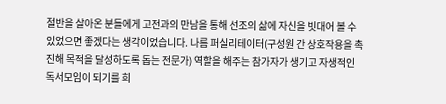절반을 살아온 분들에게 고전과의 만남을 통해 선조의 삶에 자신을 빗대어 볼 수 있었으면 좋겠다는 생각이었습니다. 나름 퍼실리테이터(구성원 간 상호작용을 촉진해 목적을 달성하도록 돕는 전문가) 역할을 해주는 참가자가 생기고 자생적인 독서모임이 되기를 희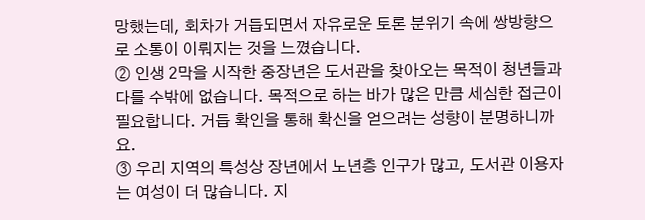망했는데, 회차가 거듭되면서 자유로운 토론 분위기 속에 쌍방향으로 소통이 이뤄지는 것을 느꼈습니다.
② 인생 2막을 시작한 중장년은 도서관을 찾아오는 목적이 청년들과 다를 수밖에 없습니다. 목적으로 하는 바가 많은 만큼 세심한 접근이 필요합니다. 거듭 확인을 통해 확신을 얻으려는 성향이 분명하니까요.
③ 우리 지역의 특성상 장년에서 노년층 인구가 많고, 도서관 이용자는 여성이 더 많습니다. 지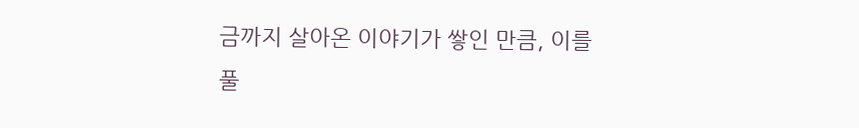금까지 살아온 이야기가 쌓인 만큼, 이를 풀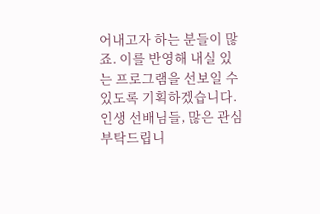어내고자 하는 분들이 많죠. 이를 반영해 내실 있는 프로그램을 선보일 수 있도록 기획하겠습니다. 인생 선배님들, 많은 관심 부탁드립니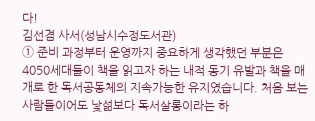다!
김선겸 사서(성남시수정도서관)
① 준비 과정부터 운영까지 중요하게 생각했던 부분은 4050세대들이 책을 읽고자 하는 내적 동기 유발과 책을 매개로 한 독서공동체의 지속가능한 유지였습니다. 처음 보는 사람들이어도 낯섦보다 독서살롱이라는 하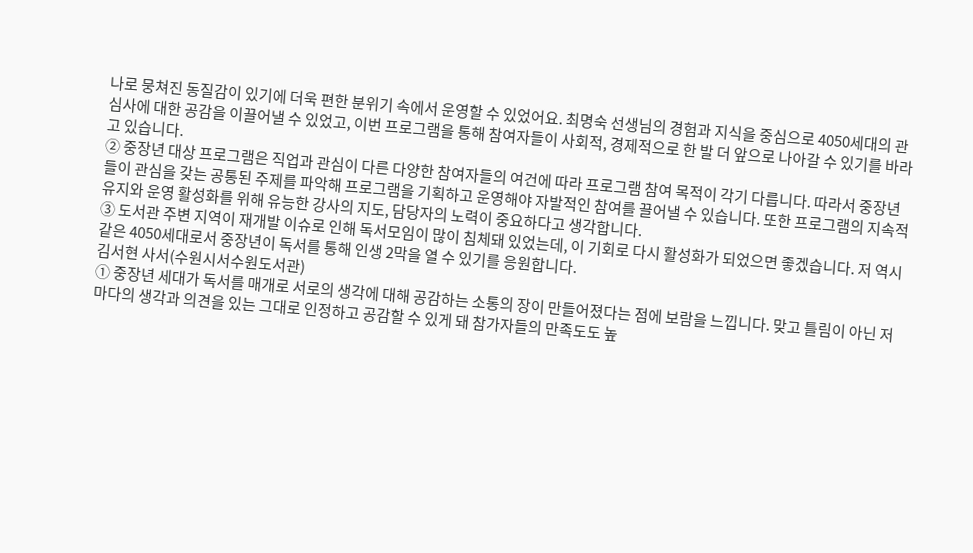나로 뭉쳐진 동질감이 있기에 더욱 편한 분위기 속에서 운영할 수 있었어요. 최명숙 선생님의 경험과 지식을 중심으로 4050세대의 관심사에 대한 공감을 이끌어낼 수 있었고, 이번 프로그램을 통해 참여자들이 사회적, 경제적으로 한 발 더 앞으로 나아갈 수 있기를 바라고 있습니다.
② 중장년 대상 프로그램은 직업과 관심이 다른 다양한 참여자들의 여건에 따라 프로그램 참여 목적이 각기 다릅니다. 따라서 중장년들이 관심을 갖는 공통된 주제를 파악해 프로그램을 기획하고 운영해야 자발적인 참여를 끌어낼 수 있습니다. 또한 프로그램의 지속적 유지와 운영 활성화를 위해 유능한 강사의 지도, 담당자의 노력이 중요하다고 생각합니다.
③ 도서관 주변 지역이 재개발 이슈로 인해 독서모임이 많이 침체돼 있었는데, 이 기회로 다시 활성화가 되었으면 좋겠습니다. 저 역시 같은 4050세대로서 중장년이 독서를 통해 인생 2막을 열 수 있기를 응원합니다.
김서현 사서(수원시서수원도서관)
① 중장년 세대가 독서를 매개로 서로의 생각에 대해 공감하는 소통의 장이 만들어졌다는 점에 보람을 느낍니다. 맞고 틀림이 아닌 저마다의 생각과 의견을 있는 그대로 인정하고 공감할 수 있게 돼 참가자들의 만족도도 높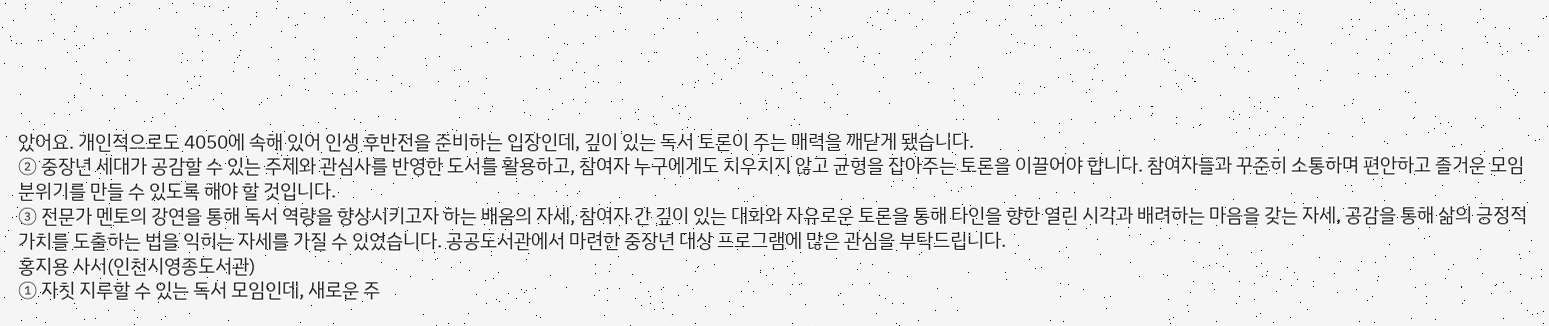았어요. 개인적으로도 4050에 속해 있어 인생 후반전을 준비하는 입장인데, 깊이 있는 독서 토론이 주는 매력을 깨닫게 됐습니다.
② 중장년 세대가 공감할 수 있는 주제와 관심사를 반영한 도서를 활용하고, 참여자 누구에게도 치우치지 않고 균형을 잡아주는 토론을 이끌어야 합니다. 참여자들과 꾸준히 소통하며 편안하고 즐거운 모임 분위기를 만들 수 있도록 해야 할 것입니다.
③ 전문가 멘토의 강연을 통해 독서 역량을 향상시키고자 하는 배움의 자세, 참여자 간 깊이 있는 대화와 자유로운 토론을 통해 타인을 향한 열린 시각과 배려하는 마음을 갖는 자세, 공감을 통해 삶의 긍정적 가치를 도출하는 법을 익히는 자세를 가질 수 있었습니다. 공공도서관에서 마련한 중장년 대상 프로그램에 많은 관심을 부탁드립니다.
홍지용 사서(인천시영종도서관)
① 자칫 지루할 수 있는 독서 모임인데, 새로운 주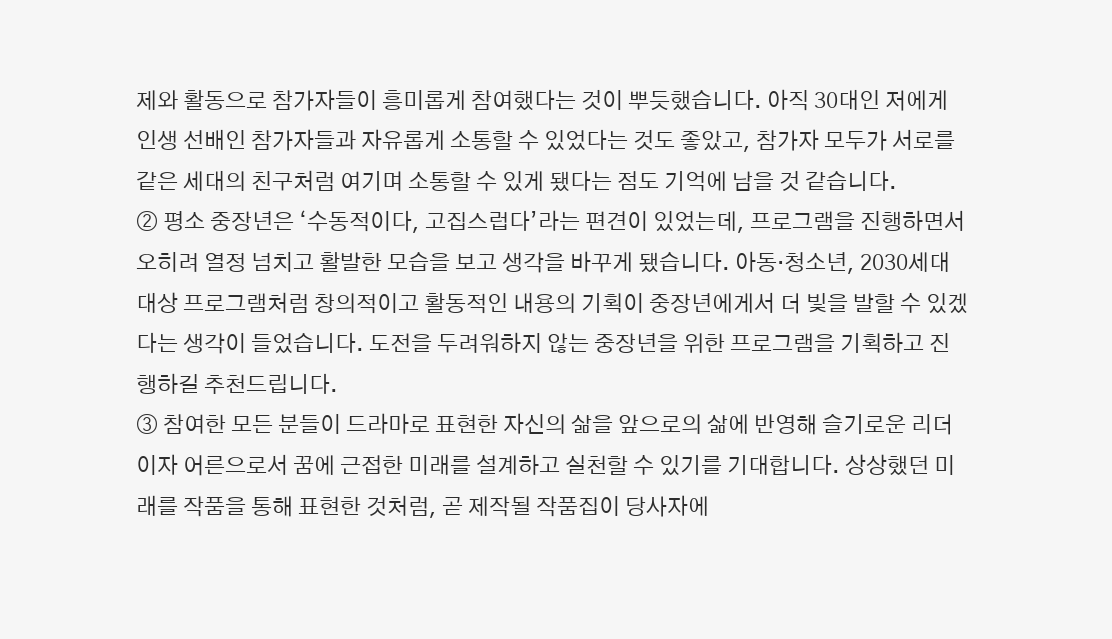제와 활동으로 참가자들이 흥미롭게 참여했다는 것이 뿌듯했습니다. 아직 30대인 저에게 인생 선배인 참가자들과 자유롭게 소통할 수 있었다는 것도 좋았고, 참가자 모두가 서로를 같은 세대의 친구처럼 여기며 소통할 수 있게 됐다는 점도 기억에 남을 것 같습니다.
② 평소 중장년은 ‘수동적이다, 고집스럽다’라는 편견이 있었는데, 프로그램을 진행하면서 오히려 열정 넘치고 활발한 모습을 보고 생각을 바꾸게 됐습니다. 아동·청소년, 2030세대 대상 프로그램처럼 창의적이고 활동적인 내용의 기획이 중장년에게서 더 빛을 발할 수 있겠다는 생각이 들었습니다. 도전을 두려워하지 않는 중장년을 위한 프로그램을 기획하고 진행하길 추천드립니다.
③ 참여한 모든 분들이 드라마로 표현한 자신의 삶을 앞으로의 삶에 반영해 슬기로운 리더이자 어른으로서 꿈에 근접한 미래를 설계하고 실천할 수 있기를 기대합니다. 상상했던 미래를 작품을 통해 표현한 것처럼, 곧 제작될 작품집이 당사자에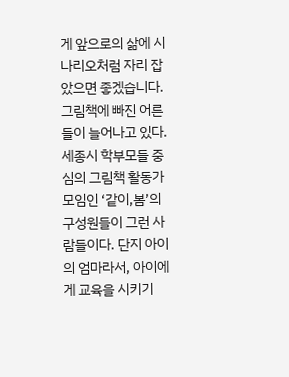게 앞으로의 삶에 시나리오처럼 자리 잡았으면 좋겠습니다.
그림책에 빠진 어른들이 늘어나고 있다. 세종시 학부모들 중심의 그림책 활동가 모임인 ‘같이,봄’의 구성원들이 그런 사람들이다. 단지 아이의 엄마라서, 아이에게 교육을 시키기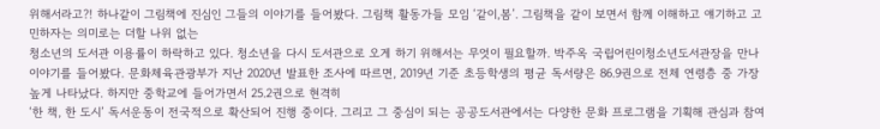위해서라고?! 하나같이 그림책에 진심인 그들의 이야기를 들어봤다. 그림책 활동가들 모임 ‘같이,봄’. 그림책을 같이 보면서 함께 이해하고 얘기하고 고민하자는 의미로는 더할 나위 없는
청소년의 도서관 이용률이 하락하고 있다. 청소년을 다시 도서관으로 오게 하기 위해서는 무엇이 필요할까. 박주옥 국립어린이청소년도서관장을 만나 이야기를 들어봤다. 문화체육관광부가 지난 2020년 발표한 조사에 따르면, 2019년 기준 초등학생의 평균 독서량은 86.9권으로 전체 연령층 중 가장 높게 나타났다. 하지만 중학교에 들어가면서 25.2권으로 현격히
‘한 책, 한 도시’ 독서운동이 전국적으로 확산되어 진행 중이다. 그리고 그 중심이 되는 공공도서관에서는 다양한 문화 프로그램을 기획해 관심과 참여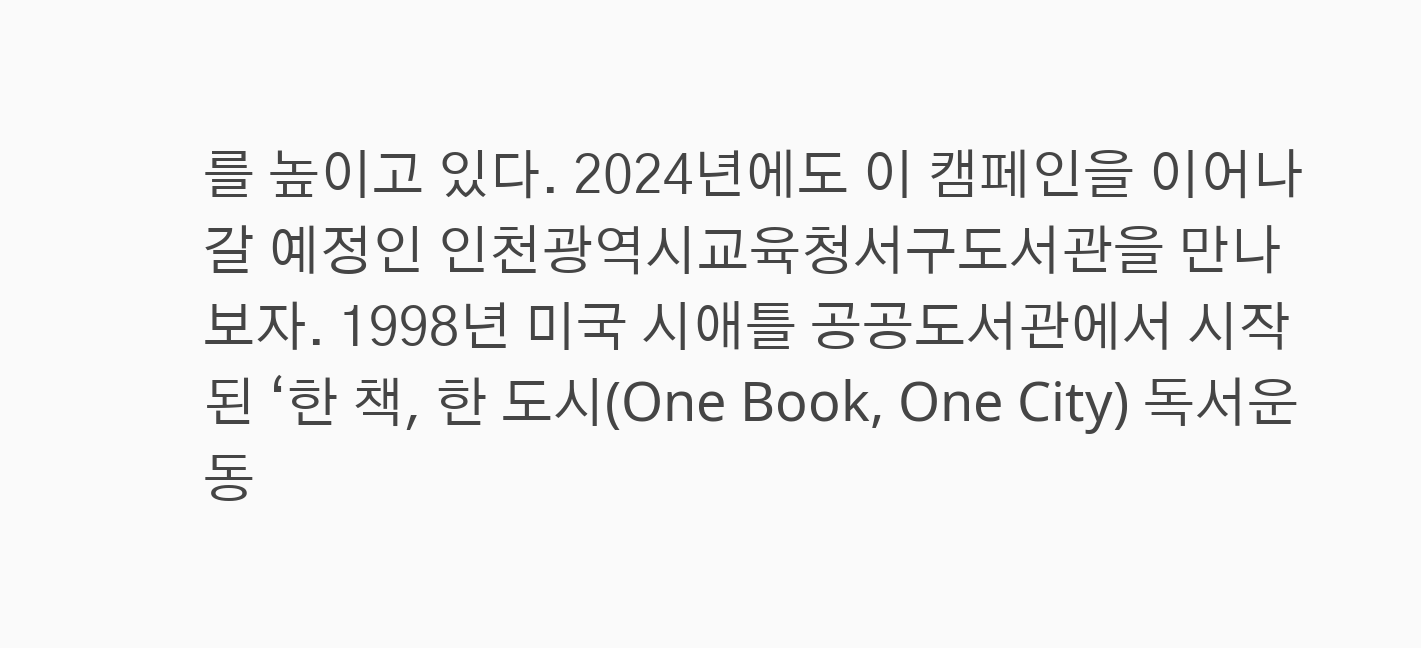를 높이고 있다. 2024년에도 이 캠페인을 이어나갈 예정인 인천광역시교육청서구도서관을 만나보자. 1998년 미국 시애틀 공공도서관에서 시작된 ‘한 책, 한 도시(One Book, One City) 독서운동